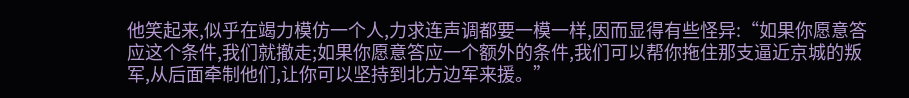他笑起来,似乎在竭力模仿一个人,力求连声调都要一模一样,因而显得有些怪异:“如果你愿意答应这个条件,我们就撤走;如果你愿意答应一个额外的条件,我们可以帮你拖住那支逼近京城的叛军,从后面牵制他们,让你可以坚持到北方边军来援。”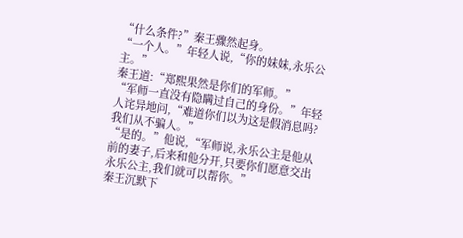“什么条件?”秦王骤然起身。
“一个人。”年轻人说,“你的妹妹,永乐公主。”
秦王道:“郑熙果然是你们的军师。”
“军师一直没有隐瞒过自己的身份。”年轻人诧异地问,“难道你们以为这是假消息吗?我们从不骗人。”
“是的。”他说,“军师说,永乐公主是他从前的妻子,后来和他分开,只要你们愿意交出永乐公主,我们就可以帮你。”
秦王沉默下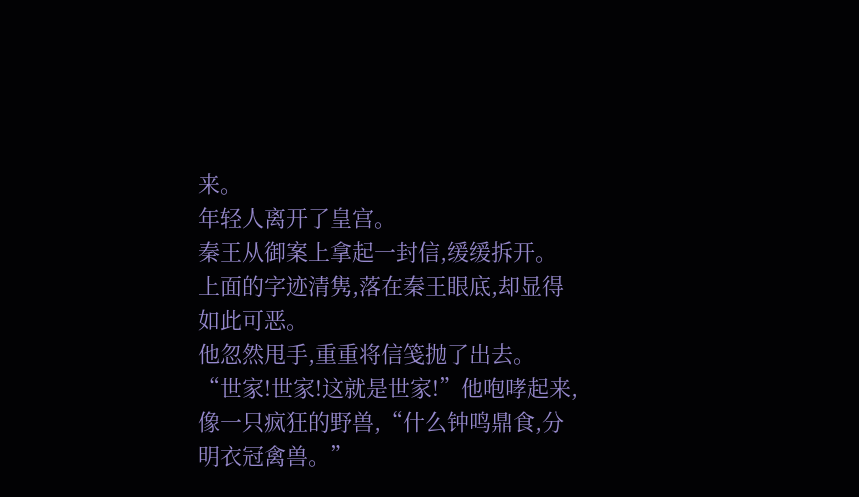来。
年轻人离开了皇宫。
秦王从御案上拿起一封信,缓缓拆开。
上面的字迹清隽,落在秦王眼底,却显得如此可恶。
他忽然甩手,重重将信笺抛了出去。
“世家!世家!这就是世家!”他咆哮起来,像一只疯狂的野兽,“什么钟鸣鼎食,分明衣冠禽兽。”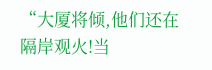“大厦将倾,他们还在隔岸观火!当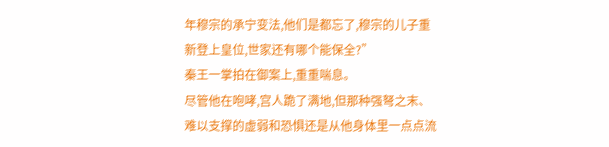年穆宗的承宁变法,他们是都忘了,穆宗的儿子重新登上皇位,世家还有哪个能保全?”
秦王一掌拍在御案上,重重喘息。
尽管他在咆哮,宫人跪了满地,但那种强弩之末、难以支撑的虚弱和恐惧还是从他身体里一点点流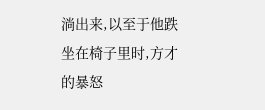淌出来,以至于他跌坐在椅子里时,方才的暴怒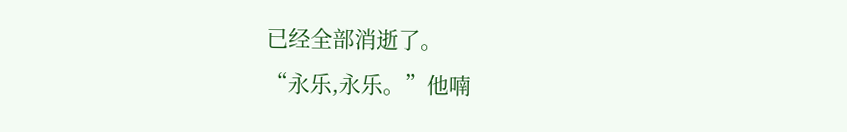已经全部消逝了。
“永乐,永乐。”他喃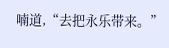喃道,“去把永乐带来。”